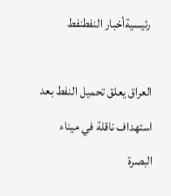رئيسيةأخبار النفطنفط

العراق يعلق تحميل النفط بعد استهداف ناقلة في ميناء البصرة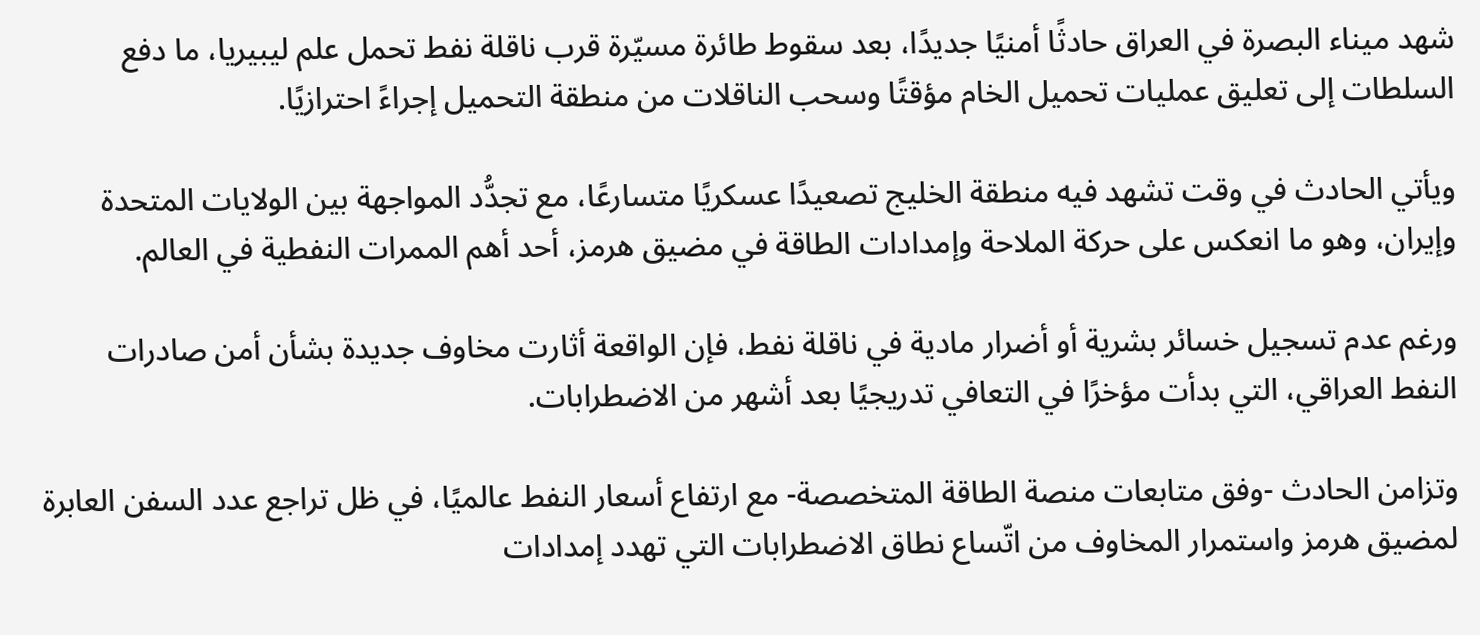شهد ميناء البصرة في العراق حادثًا أمنيًا جديدًا، بعد سقوط طائرة مسيّرة قرب ناقلة نفط تحمل علم ليبيريا، ما دفع السلطات إلى تعليق عمليات تحميل الخام مؤقتًا وسحب الناقلات من منطقة التحميل إجراءً احترازيًا.

ويأتي الحادث في وقت تشهد فيه منطقة الخليج تصعيدًا عسكريًا متسارعًا، مع تجدُّد المواجهة بين الولايات المتحدة وإيران، وهو ما انعكس على حركة الملاحة وإمدادات الطاقة في مضيق هرمز، أحد أهم الممرات النفطية في العالم.

ورغم عدم تسجيل خسائر بشرية أو أضرار مادية في ناقلة نفط، فإن الواقعة أثارت مخاوف جديدة بشأن أمن صادرات النفط العراقي، التي بدأت مؤخرًا في التعافي تدريجيًا بعد أشهر من الاضطرابات.

وتزامن الحادث -وفق متابعات منصة الطاقة المتخصصة- مع ارتفاع أسعار النفط عالميًا، في ظل تراجع عدد السفن العابرة لمضيق هرمز واستمرار المخاوف من اتّساع نطاق الاضطرابات التي تهدد إمدادات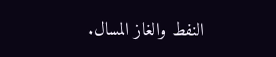النفط والغاز المسال.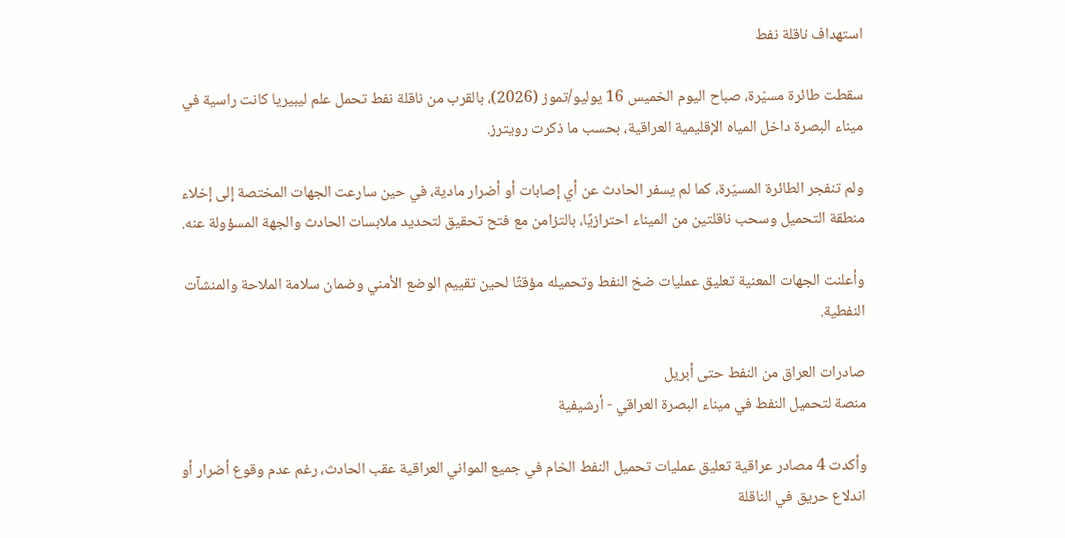استهداف ناقلة نفط

سقطت طائرة مسيّرة، صباح اليوم الخميس 16 يوليو/تموز (2026)، بالقرب من ناقلة نفط تحمل علم ليبيريا كانت راسية في ميناء البصرة داخل المياه الإقليمية العراقية، بحسب ما ذكرت رويترز.

ولم تنفجر الطائرة المسيّرة، كما لم يسفر الحادث عن أي إصابات أو أضرار مادية، في حين سارعت الجهات المختصة إلى إخلاء منطقة التحميل وسحب ناقلتين من الميناء احترازيًا، بالتزامن مع فتح تحقيق لتحديد ملابسات الحادث والجهة المسؤولة عنه.

وأعلنت الجهات المعنية تعليق عمليات ضخ النفط وتحميله مؤقتًا لحين تقييم الوضع الأمني وضمان سلامة الملاحة والمنشآت النفطية.

صادرات العراق من النفط حتى أبريل
منصة لتحميل النفط في ميناء البصرة العراقي - أرشيفية

وأكدت 4 مصادر عراقية تعليق عمليات تحميل النفط الخام في جميع المواني العراقية عقب الحادث، رغم عدم وقوع أضرار أو اندلاع حريق في الناقلة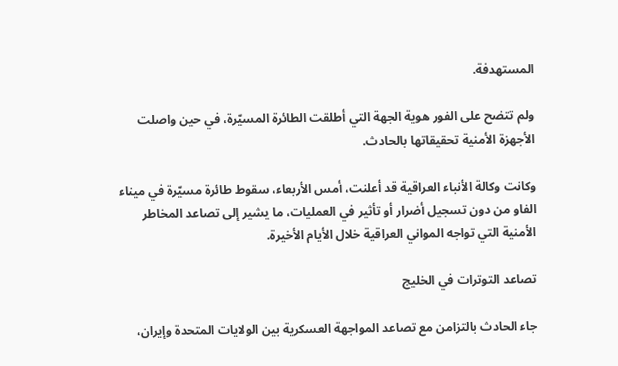المستهدفة.

ولم تتضح على الفور هوية الجهة التي أطلقت الطائرة المسيّرة، في حين واصلت الأجهزة الأمنية تحقيقاتها بالحادث.

وكانت وكالة الأنباء العراقية قد أعلنت، أمس الأربعاء، سقوط طائرة مسيّرة في ميناء الفاو من دون تسجيل أضرار أو تأثير في العمليات، ما يشير إلى تصاعد المخاطر الأمنية التي تواجه المواني العراقية خلال الأيام الأخيرة.

تصاعد التوترات في الخليج

جاء الحادث بالتزامن مع تصاعد المواجهة العسكرية بين الولايات المتحدة وإيران،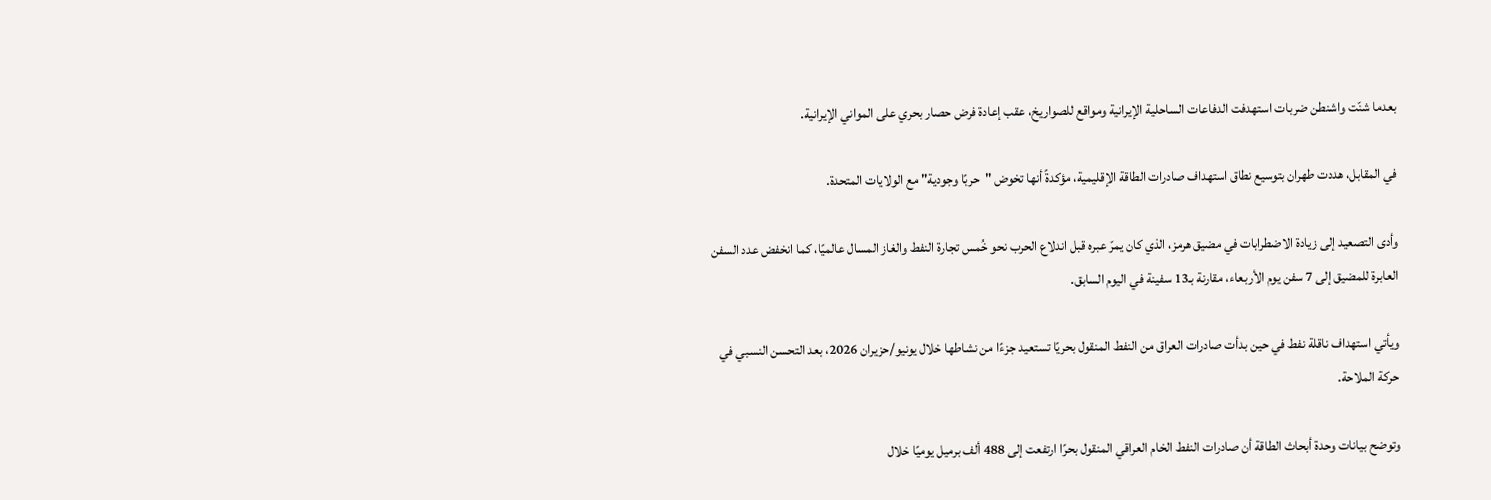بعدما شنّت واشنطن ضربات استهدفت الدفاعات الساحلية الإيرانية ومواقع للصواريخ، عقب إعادة فرض حصار بحري على المواني الإيرانية.

في المقابل، هددت طهران بتوسيع نطاق استهداف صادرات الطاقة الإقليمية، مؤكدةً أنها تخوض "حربًا وجودية" مع الولايات المتحدة.

وأدى التصعيد إلى زيادة الاضطرابات في مضيق هرمز، الذي كان يمرّ عبره قبل اندلاع الحرب نحو خُمس تجارة النفط والغاز المسال عالميًا، كما انخفض عدد السفن العابرة للمضيق إلى 7 سفن يوم الأربعاء، مقارنة بـ13 سفينة في اليوم السابق.

ويأتي استهداف ناقلة نفط في حين بدأت صادرات العراق من النفط المنقول بحريًا تستعيد جزءًا من نشاطها خلال يونيو/حزيران 2026، بعد التحسن النسبي في حركة الملاحة.

وتوضح بيانات وحدة أبحاث الطاقة أن صادرات النفط الخام العراقي المنقول بحرًا ارتفعت إلى 488 ألف برميل يوميًا خلال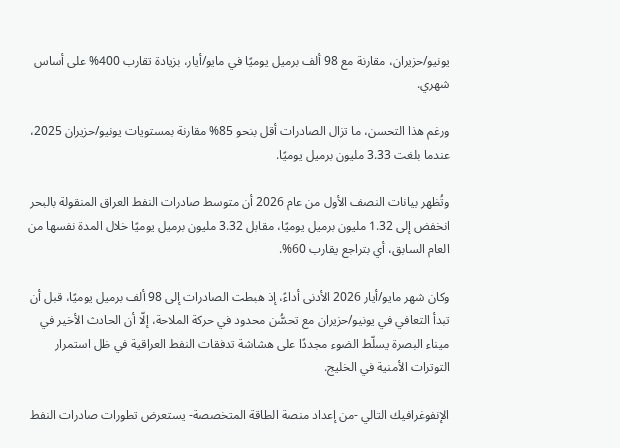يونيو/حزيران، مقارنة مع 98 ألف برميل يوميًا في مايو/أيار، بزيادة تقارب 400% على أساس شهري.

ورغم هذا التحسن، ما تزال الصادرات أقل بنحو 85% مقارنة بمستويات يونيو/حزيران 2025، عندما بلغت 3.33 مليون برميل يوميًا.

وتُظهر بيانات النصف الأول من عام 2026 أن متوسط صادرات النفط العراق المنقولة بالبحر انخفض إلى 1.32 مليون برميل يوميًا، مقابل 3.32 مليون برميل يوميًا خلال المدة نفسها من العام السابق، أي بتراجع يقارب 60%.

وكان شهر مايو/أيار 2026 الأدنى أداءً، إذ هبطت الصادرات إلى 98 ألف برميل يوميًا، قبل أن تبدأ التعافي في يونيو/حزيران مع تحسُّن محدود في حركة الملاحة، إلّا أن الحادث الأخير في ميناء البصرة يسلّط الضوء مجددًا على هشاشة تدفقات النفط العراقية في ظل استمرار التوترات الأمنية في الخليج.

الإنفوغرافيك التالي -من إعداد منصة الطاقة المتخصصة- يستعرض تطورات صادرات النفط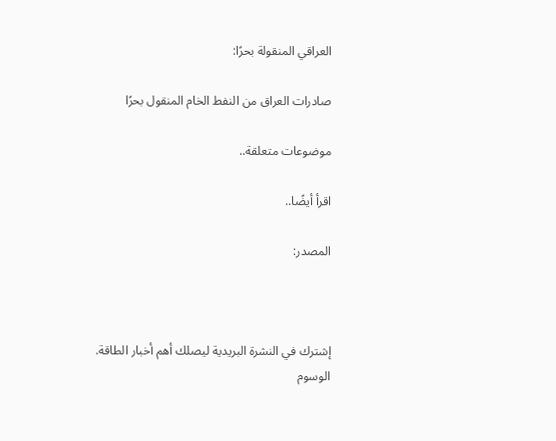العراقي المنقولة بحرًا:

صادرات العراق من النفط الخام المنقول بحرًا

موضوعات متعلقة..

اقرأ أيضًا..

المصدر:



إشترك في النشرة البريدية ليصلك أهم أخبار الطاقة.
الوسوم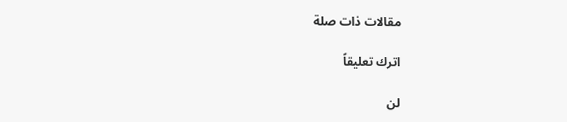مقالات ذات صلة

اترك تعليقاً

لن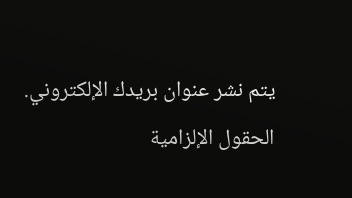يتم نشر عنوان بريدك الإلكتروني. الحقول الإلزامية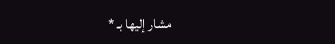مشار إليها بـ *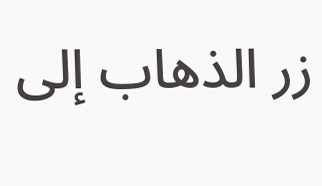زر الذهاب إلى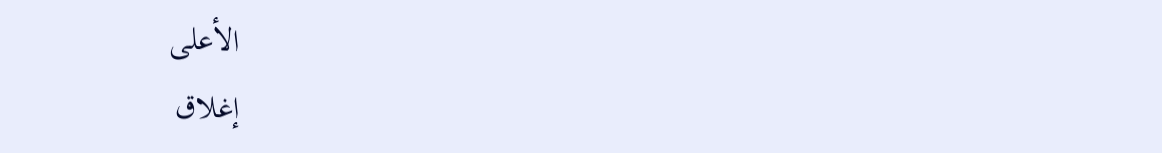الأعلى
إغلاق